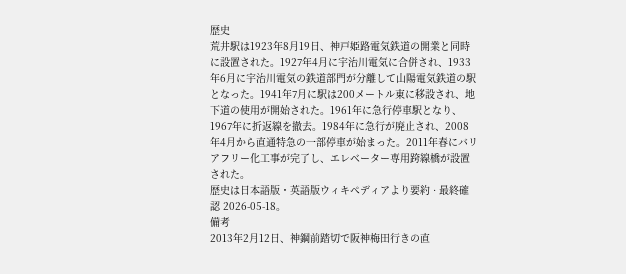歴史
荒井駅は1923年8月19日、神戸姫路電気鉄道の開業と同時に設置された。1927年4月に宇治川電気に合併され、1933年6月に宇治川電気の鉄道部門が分離して山陽電気鉄道の駅となった。1941年7月に駅は200メートル東に移設され、地下道の使用が開始された。1961年に急行停車駅となり、1967年に折返線を撤去。1984年に急行が廃止され、2008年4月から直通特急の一部停車が始まった。2011年春にバリアフリー化工事が完了し、エレベーター専用跨線橋が設置された。
歴史は日本語版・英語版ウィキペディアより要約 · 最終確認 2026-05-18。
備考
2013年2月12日、神鋼前踏切で阪神梅田行きの直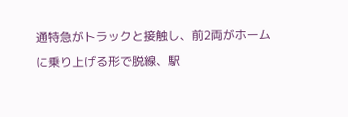通特急がトラックと接触し、前2両がホームに乗り上げる形で脱線、駅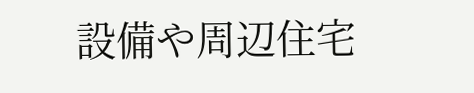設備や周辺住宅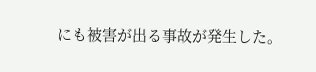にも被害が出る事故が発生した。